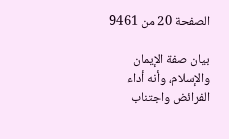الصفحة 20 من 9461

بيان صفة الإيمان والإسلام، وأنه أداء الفرائض واجتناب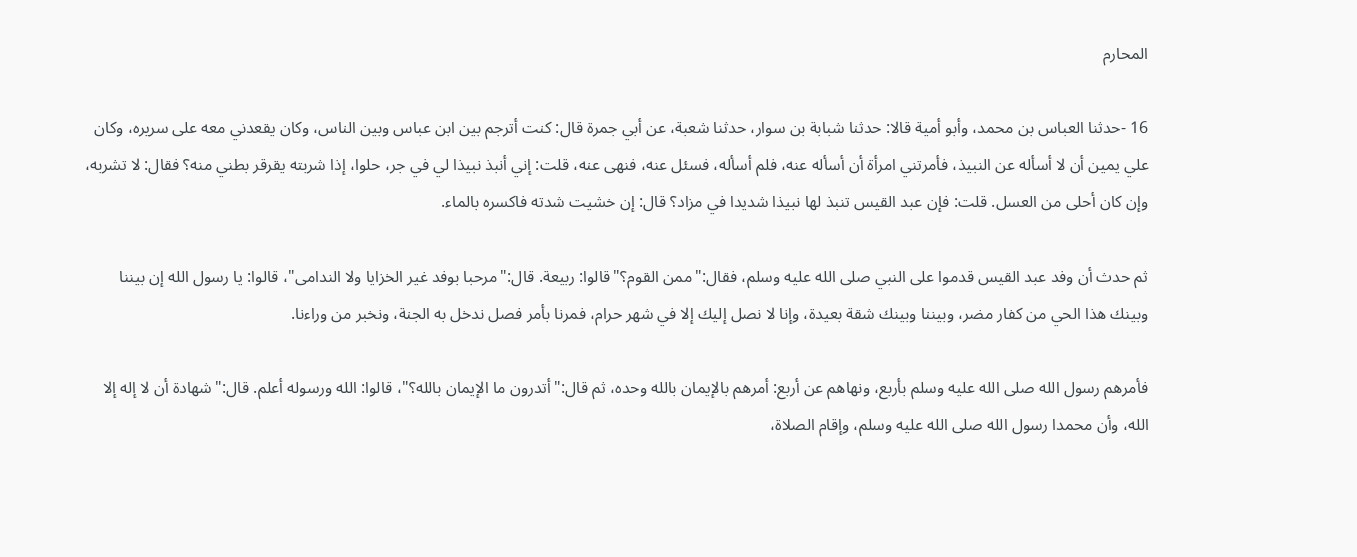المحارم

16 -حدثنا العباس بن محمد، وأبو أمية قالا: حدثنا شبابة بن سوار، حدثنا شعبة، عن أبي جمرة قال: كنت أترجم بين ابن عباس وبين الناس، وكان يقعدني معه على سريره، وكان علي يمين أن لا أسأله عن النبيذ، فأمرتني امرأة أن أسأله عنه، فلم أسأله، فسئل عنه، فنهى عنه، قلت: إني أنبذ نبيذا لي في جر، حلوا، إذا شربته يقرقر بطني منه؟ فقال: لا تشربه، وإن كان أحلى من العسل. قلت: فإن عبد القيس تنبذ لها نبيذا شديدا في مزاد؟ قال: إن خشيت شدته فاكسره بالماء.

ثم حدث أن وفد عبد القيس قدموا على النبي صلى الله عليه وسلم، فقال:"ممن القوم؟"قالوا: ربيعة. قال:"مرحبا بوفد غير الخزايا ولا الندامى"، قالوا: يا رسول الله إن بيننا وبينك هذا الحي من كفار مضر، وبيننا وبينك شقة بعيدة، وإنا لا نصل إليك إلا في شهر حرام، فمرنا بأمر فصل ندخل به الجنة، ونخبر من وراءنا.

فأمرهم رسول الله صلى الله عليه وسلم بأربع، ونهاهم عن أربع: أمرهم بالإيمان بالله وحده، ثم قال:"أتدرون ما الإيمان بالله؟"، قالوا: الله ورسوله أعلم. قال:"شهادة أن لا إله إلا الله، وأن محمدا رسول الله صلى الله عليه وسلم، وإقام الصلاة،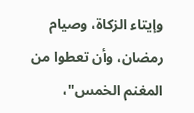وإيتاء الزكاة، وصيام رمضان، وأن تعطوا من المغنم الخمس"،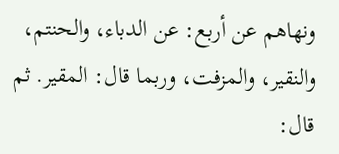ونهاهم عن أربع: عن الدباء، والحنتم، والنقير، والمزفت، وربما قال: المقير. ثم قال: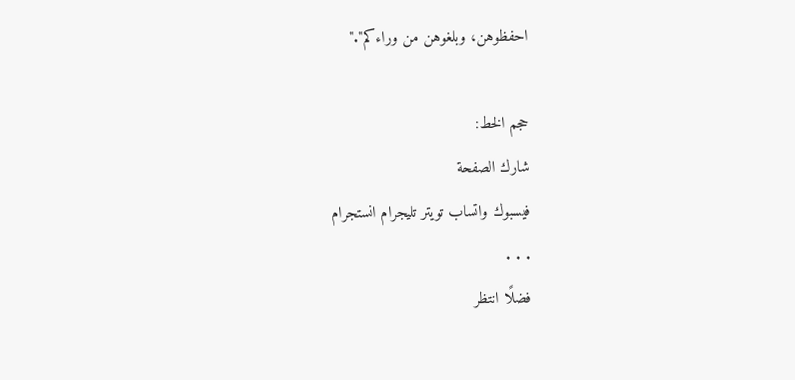احفظوهن، وبلغوهن من وراءكم"."

حجم الخط:
شارك الصفحة
فيسبوك واتساب تويتر تليجرام انستجرام
. . .
فضلًا انتظر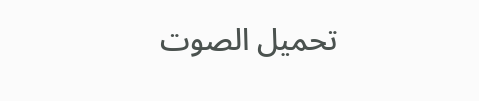تحميل الصوت